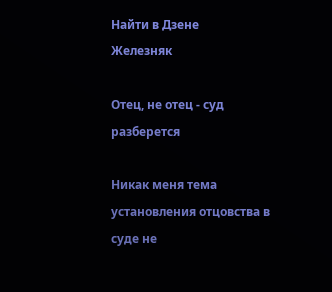Найти в Дзене
Железняк

Отец, не отец - суд разберется

Никак меня тема установления отцовства в суде не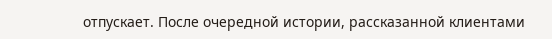отпускает. После очередной истории, рассказанной клиентами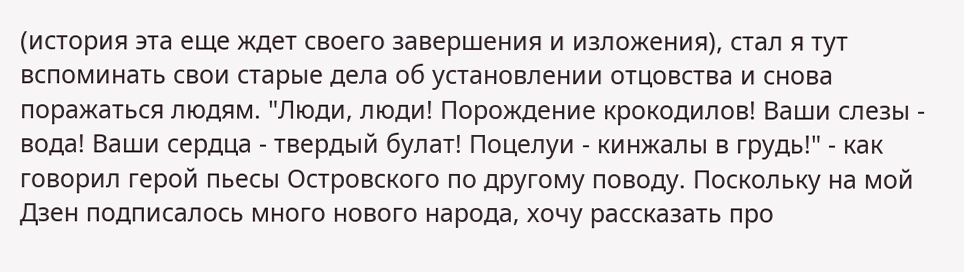(история эта еще ждет своего завершения и изложения), стал я тут вспоминать свои старые дела об установлении отцовства и снова поражаться людям. "Люди, люди! Порождение крокодилов! Ваши слезы - вода! Ваши сердца - твердый булат! Поцелуи - кинжалы в грудь!" - как говорил герой пьесы Островского по другому поводу. Поскольку на мой Дзен подписалось много нового народа, хочу рассказать про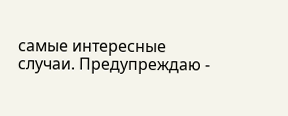самые интересные случаи. Предупреждаю -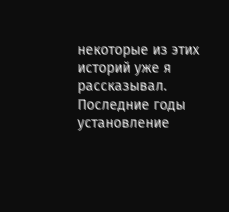некоторые из этих историй уже я рассказывал. Последние годы установление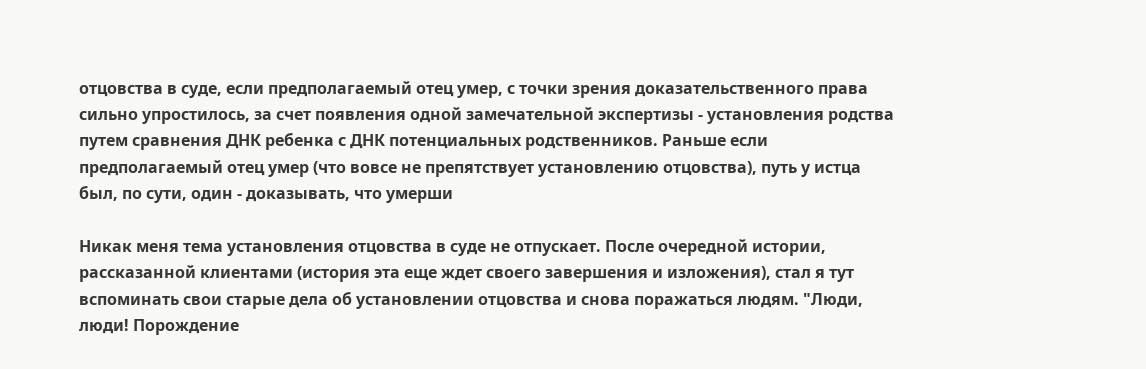отцовства в суде, если предполагаемый отец умер, с точки зрения доказательственного права сильно упростилось, за счет появления одной замечательной экспертизы - установления родства путем сравнения ДНК ребенка с ДНК потенциальных родственников. Раньше если предполагаемый отец умер (что вовсе не препятствует установлению отцовства), путь у истца был, по сути, один - доказывать, что умерши

Никак меня тема установления отцовства в суде не отпускает. После очередной истории, рассказанной клиентами (история эта еще ждет своего завершения и изложения), стал я тут вспоминать свои старые дела об установлении отцовства и снова поражаться людям. "Люди, люди! Порождение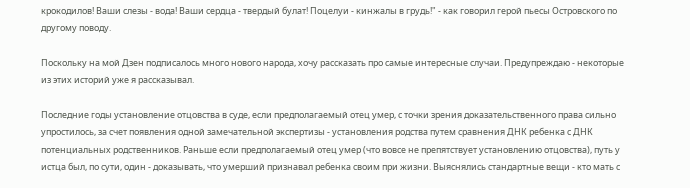крокодилов! Ваши слезы - вода! Ваши сердца - твердый булат! Поцелуи - кинжалы в грудь!" - как говорил герой пьесы Островского по другому поводу.

Поскольку на мой Дзен подписалось много нового народа, хочу рассказать про самые интересные случаи. Предупреждаю - некоторые из этих историй уже я рассказывал.

Последние годы установление отцовства в суде, если предполагаемый отец умер, с точки зрения доказательственного права сильно упростилось, за счет появления одной замечательной экспертизы - установления родства путем сравнения ДНК ребенка с ДНК потенциальных родственников. Раньше если предполагаемый отец умер (что вовсе не препятствует установлению отцовства), путь у истца был, по сути, один - доказывать, что умерший признавал ребенка своим при жизни. Выяснялись стандартные вещи - кто мать с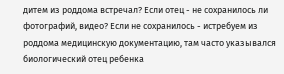дитем из роддома встречал? Если отец - не сохранилось ли фотографий, видео? Если не сохранилось - истребуем из роддома медицинскую документацию, там часто указывался биологический отец ребенка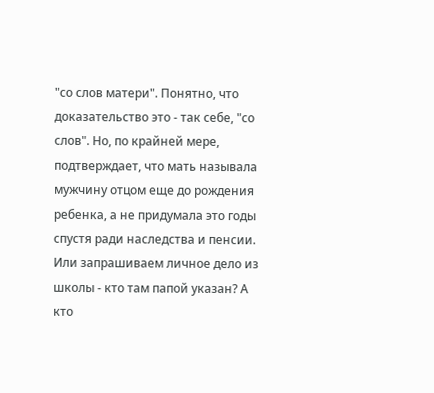"со слов матери". Понятно, что доказательство это - так себе, "со слов". Но, по крайней мере, подтверждает, что мать называла мужчину отцом еще до рождения ребенка, а не придумала это годы спустя ради наследства и пенсии. Или запрашиваем личное дело из школы - кто там папой указан? А кто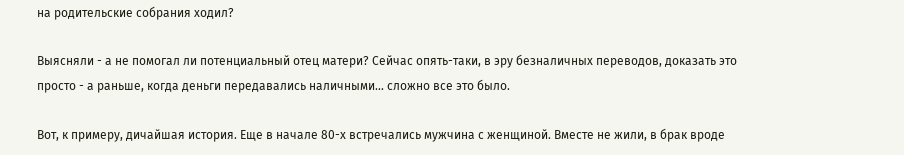на родительские собрания ходил?

Выясняли - а не помогал ли потенциальный отец матери? Сейчас опять-таки, в эру безналичных переводов, доказать это просто - а раньше, когда деньги передавались наличными... сложно все это было.

Вот, к примеру, дичайшая история. Еще в начале 80-х встречались мужчина с женщиной. Вместе не жили, в брак вроде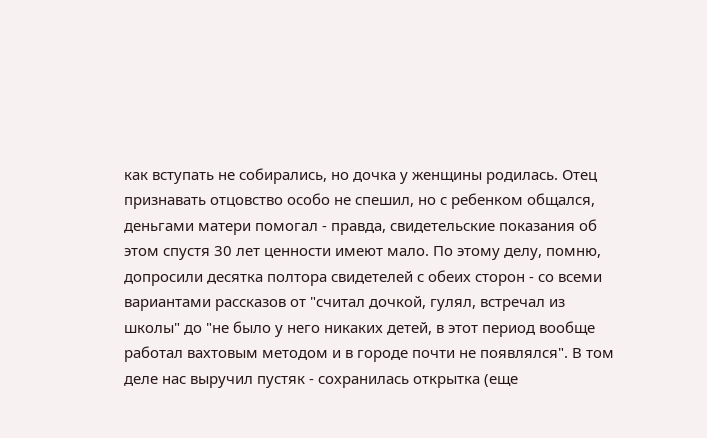как вступать не собирались, но дочка у женщины родилась. Отец признавать отцовство особо не спешил, но с ребенком общался, деньгами матери помогал - правда, свидетельские показания об этом спустя 30 лет ценности имеют мало. По этому делу, помню, допросили десятка полтора свидетелей с обеих сторон - со всеми вариантами рассказов от "считал дочкой, гулял, встречал из школы" до "не было у него никаких детей, в этот период вообще работал вахтовым методом и в городе почти не появлялся". В том деле нас выручил пустяк - сохранилась открытка (еще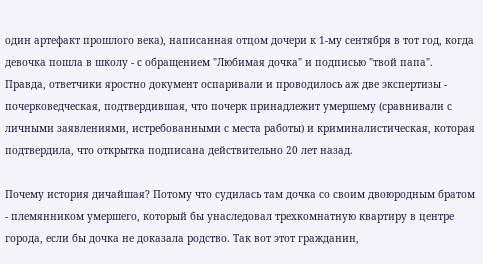один артефакт прошлого века), написанная отцом дочери к 1-му сентября в тот год, когда девочка пошла в школу - с обращением "Любимая дочка" и подписью "твой папа". Правда, ответчики яростно документ оспаривали и проводилось аж две экспертизы - почерковедческая, подтвердившая, что почерк принадлежит умершему (сравнивали с личными заявлениями, истребованными с места работы) и криминалистическая, которая подтвердила, что открытка подписана действительно 20 лет назад.

Почему история дичайшая? Потому что судилась там дочка со своим двоюродным братом - племянником умершего, который бы унаследовал трехкомнатную квартиру в центре города, если бы дочка не доказала родство. Так вот этот гражданин,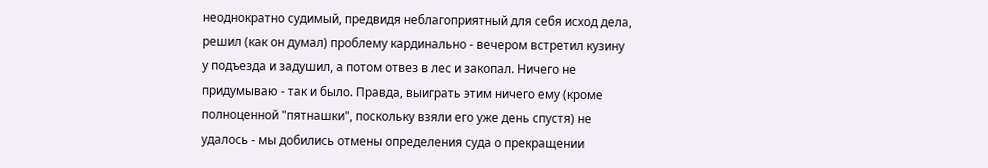неоднократно судимый, предвидя неблагоприятный для себя исход дела, решил (как он думал) проблему кардинально - вечером встретил кузину у подъезда и задушил, а потом отвез в лес и закопал. Ничего не придумываю - так и было. Правда, выиграть этим ничего ему (кроме полноценной "пятнашки", поскольку взяли его уже день спустя) не удалось - мы добились отмены определения суда о прекращении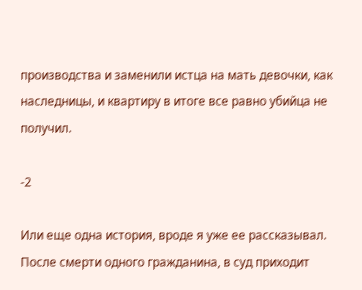производства и заменили истца на мать девочки, как наследницы, и квартиру в итоге все равно убийца не получил.

-2

Или еще одна история, вроде я уже ее рассказывал. После смерти одного гражданина, в суд приходит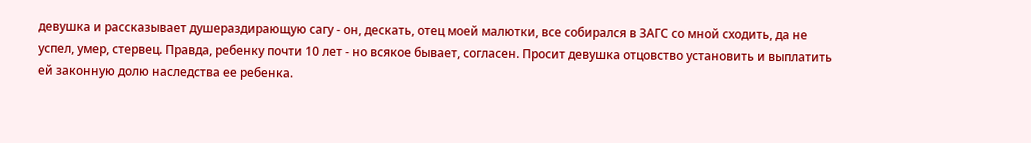девушка и рассказывает душераздирающую сагу - он, дескать, отец моей малютки, все собирался в ЗАГС со мной сходить, да не успел, умер, стервец. Правда, ребенку почти 10 лет - но всякое бывает, согласен. Просит девушка отцовство установить и выплатить ей законную долю наследства ее ребенка.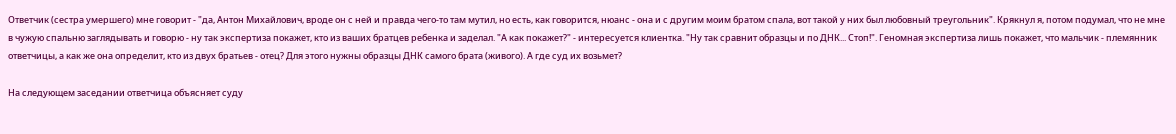Ответчик (сестра умершего) мне говорит - "да, Антон Михайлович, вроде он с ней и правда чего-то там мутил, но есть, как говорится, нюанс - она и с другим моим братом спала, вот такой у них был любовный треугольник". Крякнул я, потом подумал, что не мне в чужую спальню заглядывать и говорю - ну так экспертиза покажет, кто из ваших братцев ребенка и заделал. "А как покажет?" - интересуется клиентка. "Ну так сравнит образцы и по ДНК... Стоп!". Геномная экспертиза лишь покажет, что мальчик - племянник ответчицы, а как же она определит, кто из двух братьев - отец? Для этого нужны образцы ДНК самого брата (живого). А где суд их возьмет?

На следующем заседании ответчица объясняет суду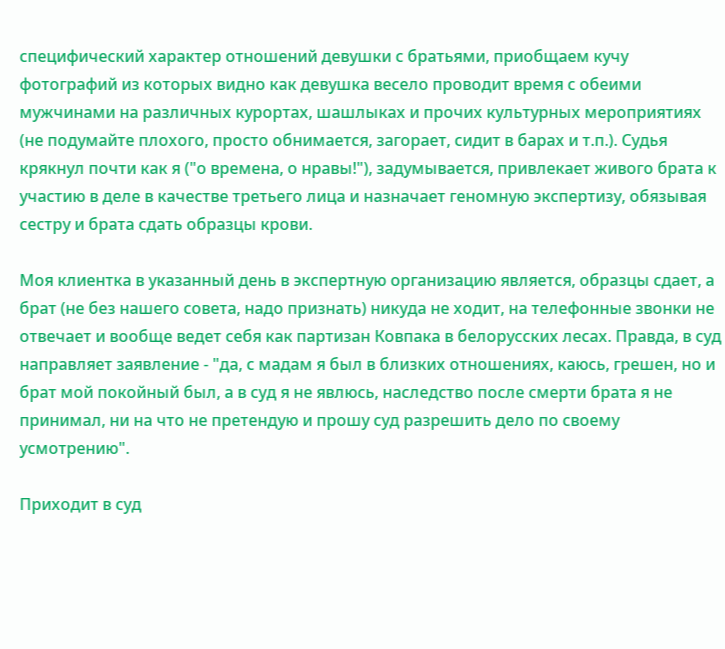специфический характер отношений девушки с братьями, приобщаем кучу фотографий из которых видно как девушка весело проводит время с обеими мужчинами на различных курортах, шашлыках и прочих культурных мероприятиях (не подумайте плохого, просто обнимается, загорает, сидит в барах и т.п.). Судья крякнул почти как я ("о времена, о нравы!"), задумывается, привлекает живого брата к участию в деле в качестве третьего лица и назначает геномную экспертизу, обязывая сестру и брата сдать образцы крови.

Моя клиентка в указанный день в экспертную организацию является, образцы сдает, а брат (не без нашего совета, надо признать) никуда не ходит, на телефонные звонки не отвечает и вообще ведет себя как партизан Ковпака в белорусских лесах. Правда, в суд направляет заявление - "да, с мадам я был в близких отношениях, каюсь, грешен, но и брат мой покойный был, а в суд я не явлюсь, наследство после смерти брата я не принимал, ни на что не претендую и прошу суд разрешить дело по своему усмотрению".

Приходит в суд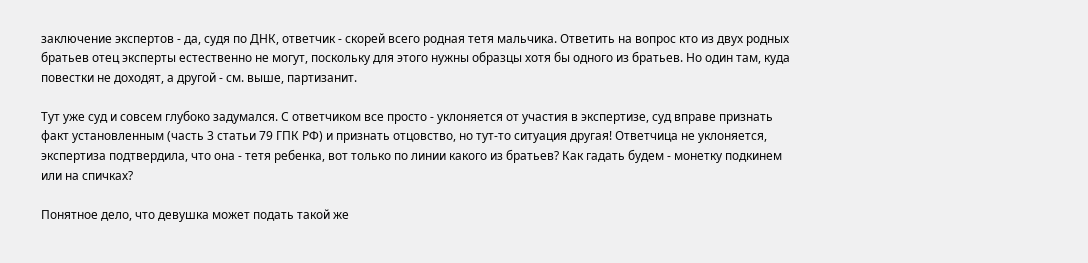заключение экспертов - да, судя по ДНК, ответчик - скорей всего родная тетя мальчика. Ответить на вопрос кто из двух родных братьев отец эксперты естественно не могут, поскольку для этого нужны образцы хотя бы одного из братьев. Но один там, куда повестки не доходят, а другой - см. выше, партизанит.

Тут уже суд и совсем глубоко задумался. С ответчиком все просто - уклоняется от участия в экспертизе, суд вправе признать факт установленным (часть 3 статьи 79 ГПК РФ) и признать отцовство, но тут-то ситуация другая! Ответчица не уклоняется, экспертиза подтвердила, что она - тетя ребенка, вот только по линии какого из братьев? Как гадать будем - монетку подкинем или на спичках?

Понятное дело, что девушка может подать такой же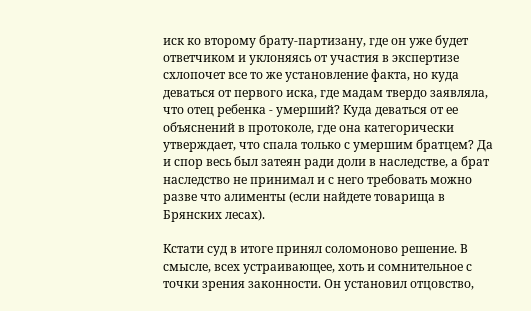иск ко второму брату-партизану, где он уже будет ответчиком и уклоняясь от участия в экспертизе схлопочет все то же установление факта, но куда деваться от первого иска, где мадам твердо заявляла, что отец ребенка - умерший? Куда деваться от ее объяснений в протоколе, где она категорически утверждает, что спала только с умершим братцем? Да и спор весь был затеян ради доли в наследстве, а брат наследство не принимал и с него требовать можно разве что алименты (если найдете товарища в Брянских лесах).

Кстати суд в итоге принял соломоново решение. В смысле, всех устраивающее, хоть и сомнительное с точки зрения законности. Он установил отцовство,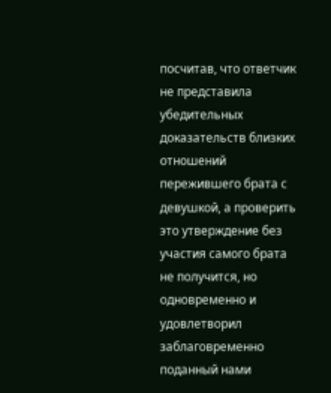посчитав, что ответчик не представила убедительных доказательств близких отношений пережившего брата с девушкой, а проверить это утверждение без участия самого брата не получится, но одновременно и удовлетворил заблаговременно поданный нами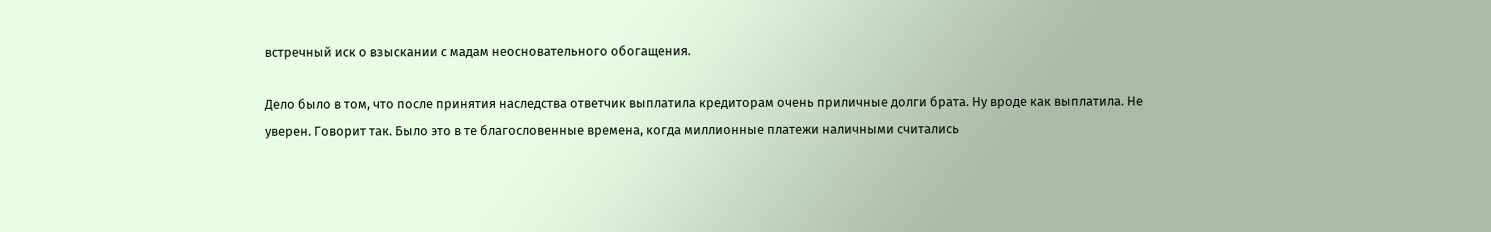встречный иск о взыскании с мадам неосновательного обогащения.

Дело было в том, что после принятия наследства ответчик выплатила кредиторам очень приличные долги брата. Ну вроде как выплатила. Не уверен. Говорит так. Было это в те благословенные времена, когда миллионные платежи наличными считались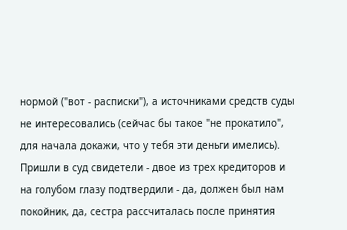нормой ("вот - расписки"), а источниками средств суды не интересовались (сейчас бы такое "не прокатило", для начала докажи, что у тебя эти деньги имелись). Пришли в суд свидетели - двое из трех кредиторов и на голубом глазу подтвердили - да, должен был нам покойник, да, сестра рассчиталась после принятия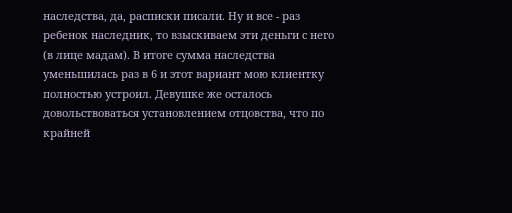наследства, да, расписки писали. Ну и все - раз ребенок наследник, то взыскиваем эти деньги с него (в лице мадам). В итоге сумма наследства уменьшилась раз в 6 и этот вариант мою клиентку полностью устроил. Девушке же осталось довольствоваться установлением отцовства, что по крайней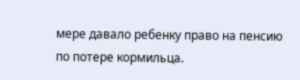мере давало ребенку право на пенсию по потере кормильца.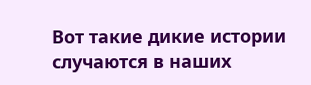Вот такие дикие истории случаются в наших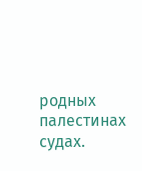родных палестинах судах.